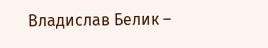Владислав Белик –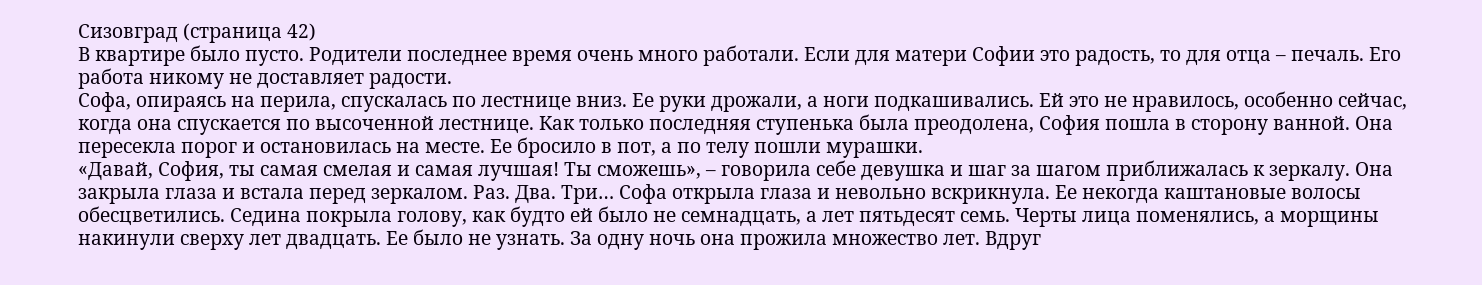Сизовград (страница 42)
В квартире было пусто. Родители последнее время очень много работали. Если для матери Софии это радость, то для отца – печаль. Его работа никому не доставляет радости.
Софа, опираясь на перила, спускалась по лестнице вниз. Ее руки дрожали, а ноги подкашивались. Ей это не нравилось, особенно сейчас, когда она спускается по высоченной лестнице. Как только последняя ступенька была преодолена, София пошла в сторону ванной. Она пересекла порог и остановилась на месте. Ее бросило в пот, а по телу пошли мурашки.
«Давай, София, ты самая смелая и самая лучшая! Ты сможешь», – говорила себе девушка и шаг за шагом приближалась к зеркалу. Она закрыла глаза и встала перед зеркалом. Раз. Два. Три… Софа открыла глаза и невольно вскрикнула. Ее некогда каштановые волосы обесцветились. Седина покрыла голову, как будто ей было не семнадцать, а лет пятьдесят семь. Черты лица поменялись, а морщины накинули сверху лет двадцать. Ее было не узнать. За одну ночь она прожила множество лет. Вдруг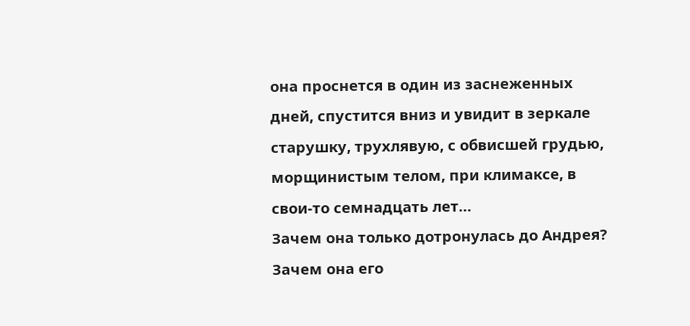она проснется в один из заснеженных дней, спустится вниз и увидит в зеркале старушку, трухлявую, с обвисшей грудью, морщинистым телом, при климаксе, в свои-то семнадцать лет…
Зачем она только дотронулась до Андрея? Зачем она его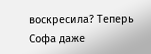воскресила? Теперь Софа даже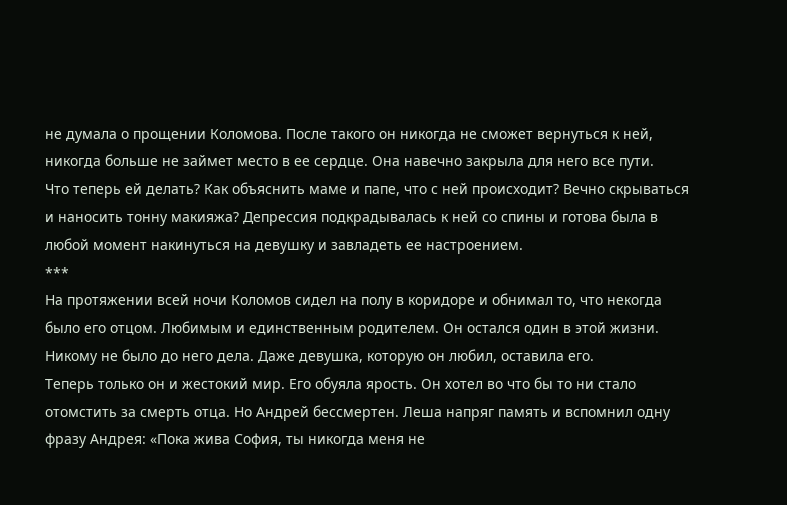не думала о прощении Коломова. После такого он никогда не сможет вернуться к ней, никогда больше не займет место в ее сердце. Она навечно закрыла для него все пути.
Что теперь ей делать? Как объяснить маме и папе, что с ней происходит? Вечно скрываться и наносить тонну макияжа? Депрессия подкрадывалась к ней со спины и готова была в любой момент накинуться на девушку и завладеть ее настроением.
***
На протяжении всей ночи Коломов сидел на полу в коридоре и обнимал то, что некогда было его отцом. Любимым и единственным родителем. Он остался один в этой жизни. Никому не было до него дела. Даже девушка, которую он любил, оставила его.
Теперь только он и жестокий мир. Его обуяла ярость. Он хотел во что бы то ни стало отомстить за смерть отца. Но Андрей бессмертен. Леша напряг память и вспомнил одну фразу Андрея: «Пока жива София, ты никогда меня не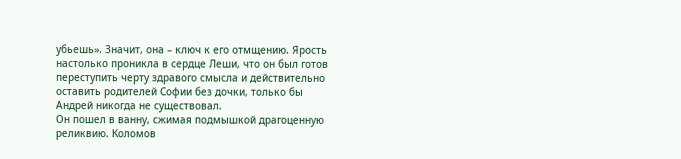убьешь». Значит, она – ключ к его отмщению. Ярость настолько проникла в сердце Леши, что он был готов переступить черту здравого смысла и действительно оставить родителей Софии без дочки, только бы Андрей никогда не существовал.
Он пошел в ванну, сжимая подмышкой драгоценную реликвию. Коломов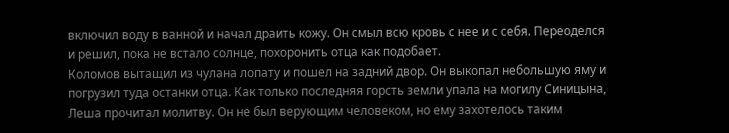включил воду в ванной и начал драить кожу. Он смыл всю кровь с нее и с себя. Переоделся и решил, пока не встало солнце, похоронить отца как подобает.
Коломов вытащил из чулана лопату и пошел на задний двор. Он выкопал небольшую яму и погрузил туда останки отца. Как только последняя горсть земли упала на могилу Синицына, Леша прочитал молитву. Он не был верующим человеком, но ему захотелось таким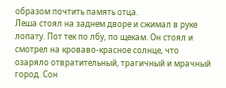образом почтить память отца.
Леша стоял на заднем дворе и сжимал в руке лопату. Пот тек по лбу, по щекам. Он стоял и смотрел на кроваво-красное солнце, что озаряло отвратительный, трагичный и мрачный город. Сон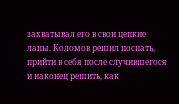захватывал его в свои цепкие лапы. Коломов решил поспать, прийти в себя после случившегося и наконец решить, как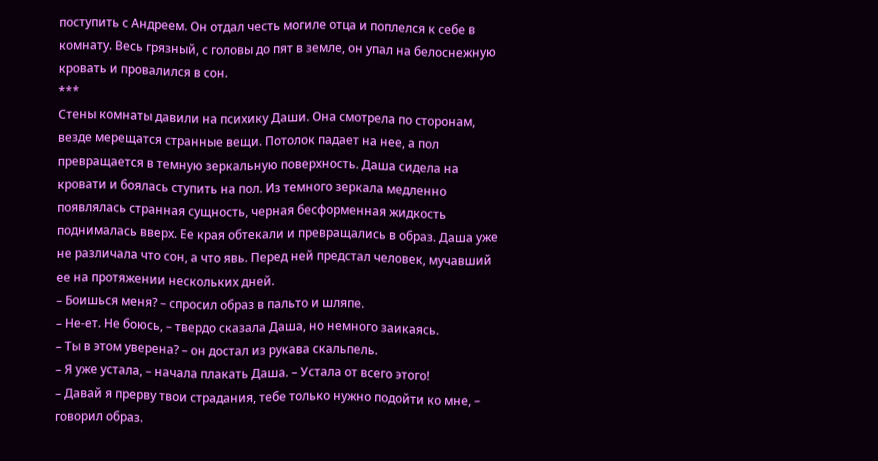поступить с Андреем. Он отдал честь могиле отца и поплелся к себе в комнату. Весь грязный, с головы до пят в земле, он упал на белоснежную кровать и провалился в сон.
***
Стены комнаты давили на психику Даши. Она смотрела по сторонам, везде мерещатся странные вещи. Потолок падает на нее, а пол превращается в темную зеркальную поверхность. Даша сидела на кровати и боялась ступить на пол. Из темного зеркала медленно появлялась странная сущность, черная бесформенная жидкость поднималась вверх. Ее края обтекали и превращались в образ. Даша уже не различала что сон, а что явь. Перед ней предстал человек, мучавший ее на протяжении нескольких дней.
– Боишься меня? – спросил образ в пальто и шляпе.
– Не-ет. Не боюсь, – твердо сказала Даша, но немного заикаясь.
– Ты в этом уверена? – он достал из рукава скальпель.
– Я уже устала, – начала плакать Даша. – Устала от всего этого!
– Давай я прерву твои страдания, тебе только нужно подойти ко мне, – говорил образ.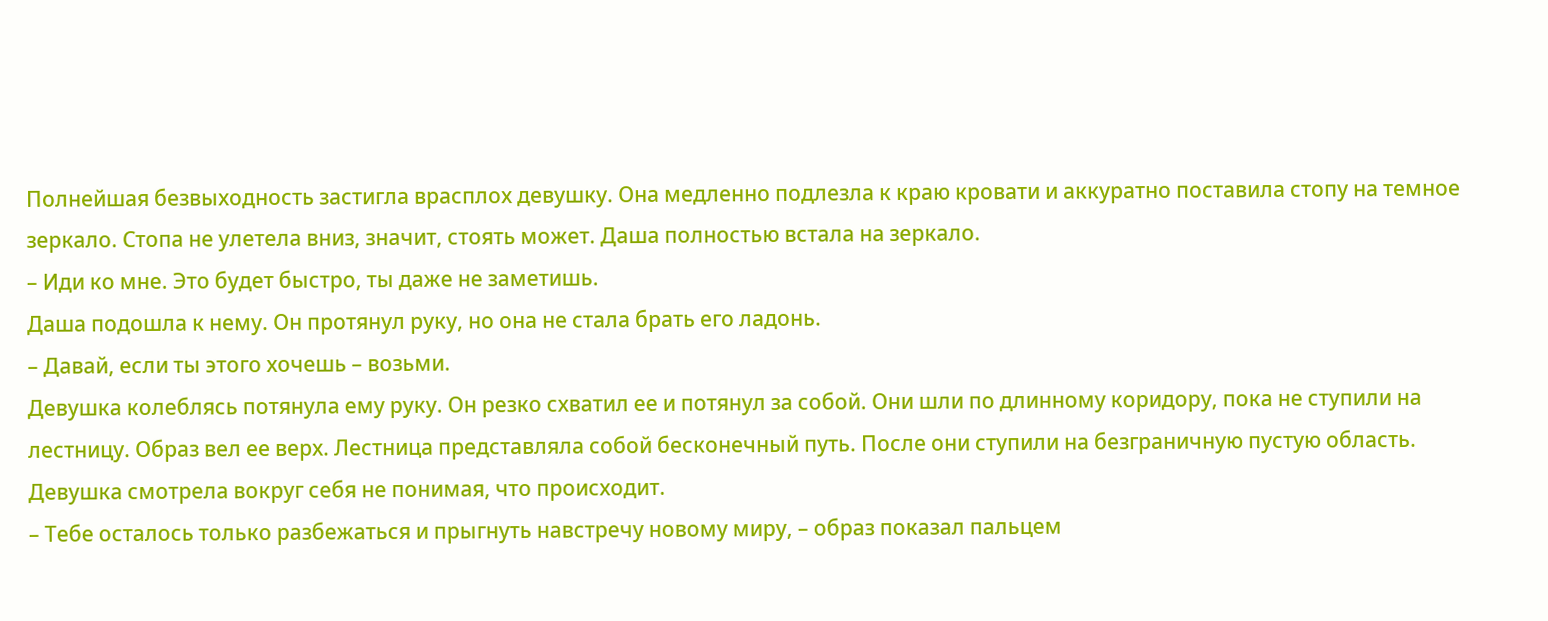Полнейшая безвыходность застигла врасплох девушку. Она медленно подлезла к краю кровати и аккуратно поставила стопу на темное зеркало. Стопа не улетела вниз, значит, стоять может. Даша полностью встала на зеркало.
– Иди ко мне. Это будет быстро, ты даже не заметишь.
Даша подошла к нему. Он протянул руку, но она не стала брать его ладонь.
– Давай, если ты этого хочешь – возьми.
Девушка колеблясь потянула ему руку. Он резко схватил ее и потянул за собой. Они шли по длинному коридору, пока не ступили на лестницу. Образ вел ее верх. Лестница представляла собой бесконечный путь. После они ступили на безграничную пустую область. Девушка смотрела вокруг себя не понимая, что происходит.
– Тебе осталось только разбежаться и прыгнуть навстречу новому миру, – образ показал пальцем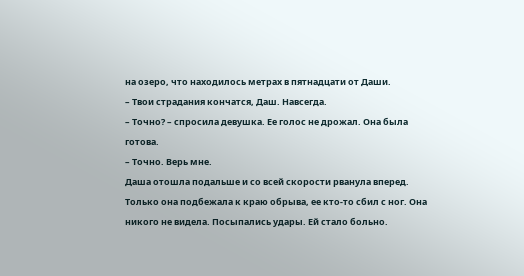на озеро, что находилось метрах в пятнадцати от Даши.
– Твои страдания кончатся, Даш. Навсегда.
– Точно? – спросила девушка. Ее голос не дрожал. Она была готова.
– Точно. Верь мне.
Даша отошла подальше и со всей скорости рванула вперед. Только она подбежала к краю обрыва, ее кто-то сбил с ног. Она никого не видела. Посыпались удары. Ей стало больно.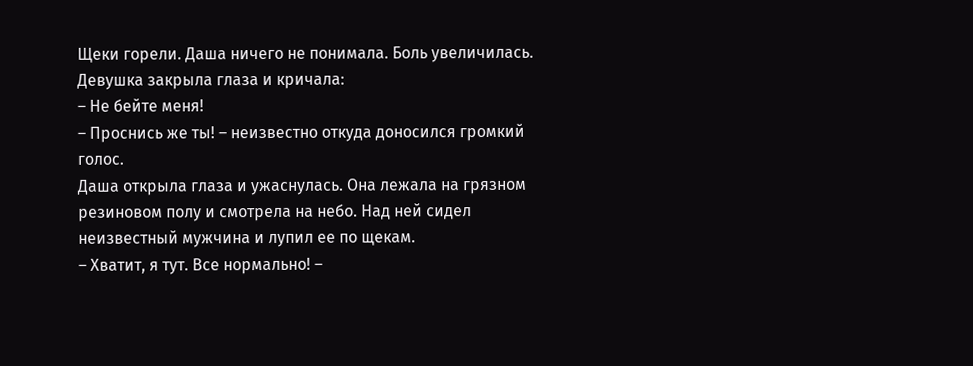Щеки горели. Даша ничего не понимала. Боль увеличилась. Девушка закрыла глаза и кричала:
– Не бейте меня!
– Проснись же ты! – неизвестно откуда доносился громкий голос.
Даша открыла глаза и ужаснулась. Она лежала на грязном резиновом полу и смотрела на небо. Над ней сидел неизвестный мужчина и лупил ее по щекам.
– Хватит, я тут. Все нормально! –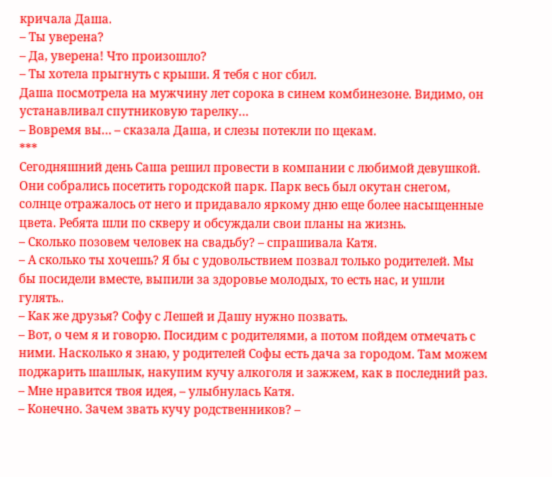кричала Даша.
– Ты уверена?
– Да, уверена! Что произошло?
– Ты хотела прыгнуть с крыши. Я тебя с ног сбил.
Даша посмотрела на мужчину лет сорока в синем комбинезоне. Видимо, он устанавливал спутниковую тарелку…
– Вовремя вы… – сказала Даша, и слезы потекли по щекам.
***
Сегодняшний день Саша решил провести в компании с любимой девушкой. Они собрались посетить городской парк. Парк весь был окутан снегом, солнце отражалось от него и придавало яркому дню еще более насыщенные цвета. Ребята шли по скверу и обсуждали свои планы на жизнь.
– Сколько позовем человек на свадьбу? – спрашивала Катя.
– А сколько ты хочешь? Я бы с удовольствием позвал только родителей. Мы бы посидели вместе, выпили за здоровье молодых, то есть нас, и ушли гулять..
– Как же друзья? Софу с Лешей и Дашу нужно позвать.
– Вот, о чем я и говорю. Посидим с родителями, а потом пойдем отмечать с ними. Насколько я знаю, у родителей Софы есть дача за городом. Там можем поджарить шашлык, накупим кучу алкоголя и зажжем, как в последний раз.
– Мне нравится твоя идея, – улыбнулась Катя.
– Конечно. Зачем звать кучу родственников? –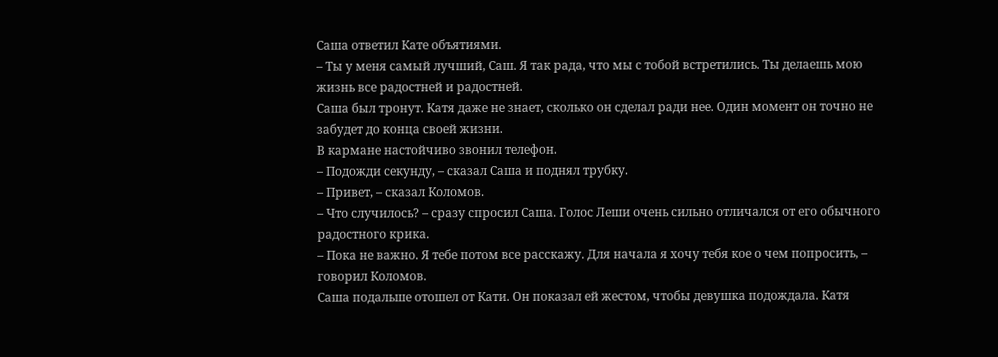Саша ответил Кате объятиями.
– Ты у меня самый лучший, Саш. Я так рада, что мы с тобой встретились. Ты делаешь мою жизнь все радостней и радостней.
Саша был тронут. Катя даже не знает, сколько он сделал ради нее. Один момент он точно не забудет до конца своей жизни.
В кармане настойчиво звонил телефон.
– Подожди секунду, – сказал Саша и поднял трубку.
– Привет, – сказал Коломов.
– Что случилось? – сразу спросил Саша. Голос Леши очень сильно отличался от его обычного радостного крика.
– Пока не важно. Я тебе потом все расскажу. Для начала я хочу тебя кое о чем попросить, – говорил Коломов.
Саша подальше отошел от Кати. Он показал ей жестом, чтобы девушка подождала. Катя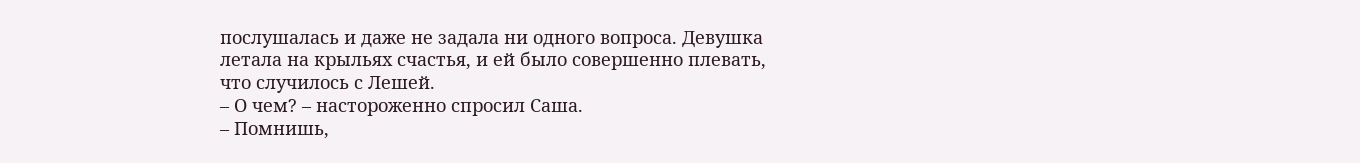послушалась и даже не задала ни одного вопроса. Девушка летала на крыльях счастья, и ей было совершенно плевать, что случилось с Лешей.
– О чем? – настороженно спросил Саша.
– Помнишь,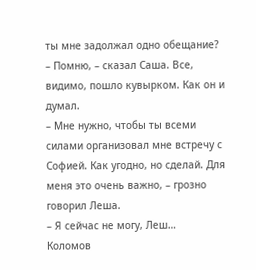ты мне задолжал одно обещание?
– Помню, – сказал Саша. Все, видимо, пошло кувырком. Как он и думал.
– Мне нужно, чтобы ты всеми силами организовал мне встречу с Софией. Как угодно, но сделай. Для меня это очень важно, – грозно говорил Леша.
– Я сейчас не могу, Леш…
Коломов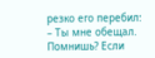резко его перебил:
– Ты мне обещал. Помнишь? Если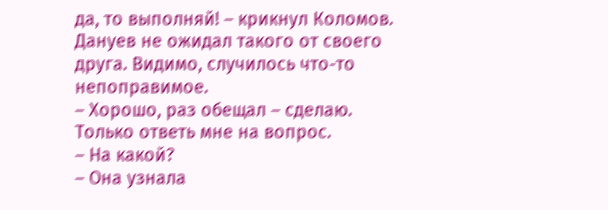да, то выполняй! – крикнул Коломов.
Дануев не ожидал такого от своего друга. Видимо, случилось что-то непоправимое.
– Хорошо, раз обещал – сделаю. Только ответь мне на вопрос.
– На какой?
– Она узнала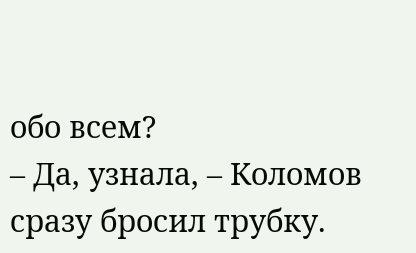обо всем?
– Да, узнала, – Коломов сразу бросил трубку.